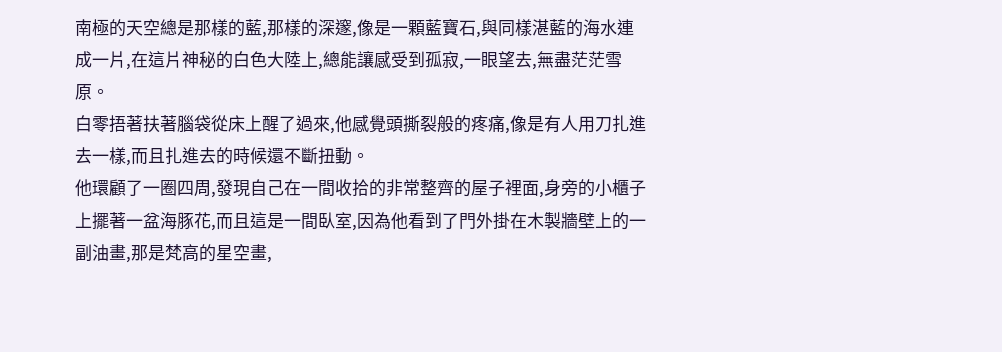南極的天空總是那樣的藍,那樣的深邃,像是一顆藍寶石,與同樣湛藍的海水連成一片,在這片神秘的白色大陸上,總能讓感受到孤寂,一眼望去,無盡茫茫雪原。
白零捂著扶著腦袋從床上醒了過來,他感覺頭撕裂般的疼痛,像是有人用刀扎進去一樣,而且扎進去的時候還不斷扭動。
他環顧了一圈四周,發現自己在一間收拾的非常整齊的屋子裡面,身旁的小櫃子上擺著一盆海豚花,而且這是一間臥室,因為他看到了門外掛在木製牆壁上的一副油畫,那是梵高的星空畫,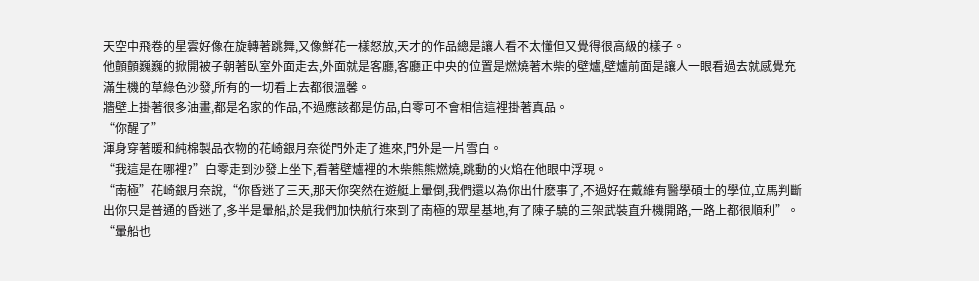天空中飛卷的星雲好像在旋轉著跳舞,又像鮮花一樣怒放,天才的作品總是讓人看不太懂但又覺得很高級的樣子。
他顫顫巍巍的掀開被子朝著臥室外面走去,外面就是客廳,客廳正中央的位置是燃燒著木柴的壁爐,壁爐前面是讓人一眼看過去就感覺充滿生機的草綠色沙發,所有的一切看上去都很溫馨。
牆壁上掛著很多油畫,都是名家的作品,不過應該都是仿品,白零可不會相信這裡掛著真品。
“你醒了”
渾身穿著暖和純棉製品衣物的花崎銀月奈從門外走了進來,門外是一片雪白。
“我這是在哪裡?”白零走到沙發上坐下,看著壁爐裡的木柴熊熊燃燒,跳動的火焰在他眼中浮現。
“南極”花崎銀月奈說,“你昏迷了三天,那天你突然在遊艇上暈倒,我們還以為你出什麽事了,不過好在戴維有醫學碩士的學位,立馬判斷出你只是普通的昏迷了,多半是暈船,於是我們加快航行來到了南極的眾星基地,有了陳子驍的三架武裝直升機開路,一路上都很順利”。
“暈船也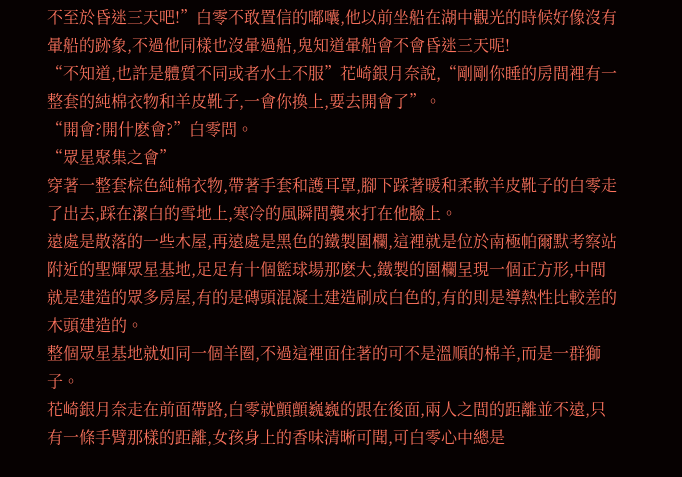不至於昏迷三天吧!”白零不敢置信的嘟囔,他以前坐船在湖中觀光的時候好像沒有暈船的跡象,不過他同樣也沒暈過船,鬼知道暈船會不會昏迷三天呢!
“不知道,也許是體質不同或者水土不服”花崎銀月奈說,“剛剛你睡的房間裡有一整套的純棉衣物和羊皮靴子,一會你換上,要去開會了”。
“開會?開什麽會?”白零問。
“眾星聚集之會”
穿著一整套棕色純棉衣物,帶著手套和護耳罩,腳下踩著暖和柔軟羊皮靴子的白零走了出去,踩在潔白的雪地上,寒冷的風瞬間襲來打在他臉上。
遠處是散落的一些木屋,再遠處是黑色的鐵製圍欄,這裡就是位於南極帕爾默考察站附近的聖輝眾星基地,足足有十個籃球場那麽大,鐵製的圍欄呈現一個正方形,中間就是建造的眾多房屋,有的是磚頭混凝土建造刷成白色的,有的則是導熱性比較差的木頭建造的。
整個眾星基地就如同一個羊圈,不過這裡面住著的可不是溫順的棉羊,而是一群獅子。
花崎銀月奈走在前面帶路,白零就顫顫巍巍的跟在後面,兩人之間的距離並不遠,只有一條手臂那樣的距離,女孩身上的香味清晰可聞,可白零心中總是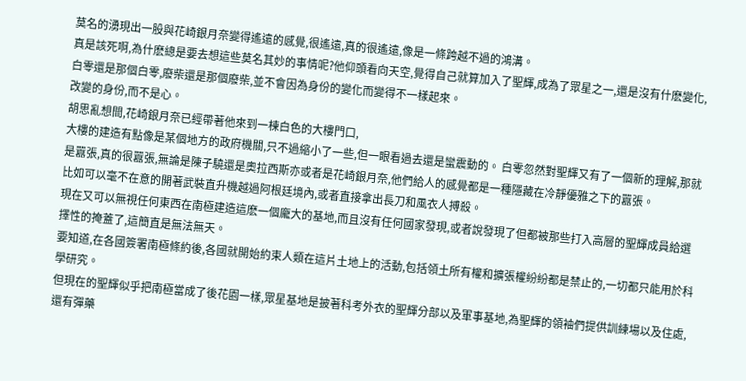莫名的湧現出一股與花崎銀月奈變得遙遠的感覺,很遙遠,真的很遙遠,像是一條跨越不過的鴻溝。
真是該死啊,為什麽總是要去想這些莫名其妙的事情呢?他仰頭看向天空,覺得自己就算加入了聖輝,成為了眾星之一,還是沒有什麽變化,白零還是那個白零,廢柴還是那個廢柴,並不會因為身份的變化而變得不一樣起來。
改變的身份,而不是心。
胡思亂想間,花崎銀月奈已經帶著他來到一棟白色的大樓門口,
大樓的建造有點像是某個地方的政府機關,只不過縮小了一些,但一眼看過去還是蠻震動的。 白零忽然對聖輝又有了一個新的理解,那就是囂張,真的很囂張,無論是陳子驍還是奧拉西斯亦或者是花崎銀月奈,他們給人的感覺都是一種隱藏在冷靜優雅之下的囂張。
比如可以毫不在意的開著武裝直升機越過阿根廷境內,或者直接拿出長刀和風衣人搏殺。
現在又可以無視任何東西在南極建造這麽一個龐大的基地,而且沒有任何國家發現,或者說發現了但都被那些打入高層的聖輝成員給選擇性的掩蓋了,這簡直是無法無天。
要知道,在各國簽署南極條約後,各國就開始約束人類在這片土地上的活動,包括領土所有權和擴張權紛紛都是禁止的,一切都只能用於科學研究。
但現在的聖輝似乎把南極當成了後花園一樣,眾星基地是披著科考外衣的聖輝分部以及軍事基地,為聖輝的領袖們提供訓練場以及住處,還有彈藥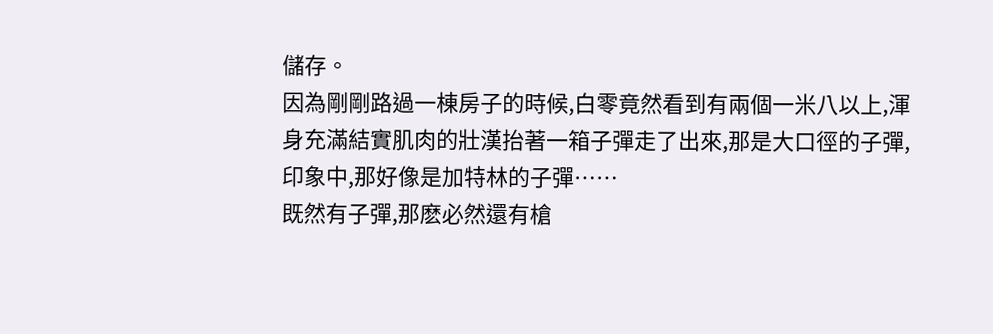儲存。
因為剛剛路過一棟房子的時候,白零竟然看到有兩個一米八以上,渾身充滿結實肌肉的壯漢抬著一箱子彈走了出來,那是大口徑的子彈,印象中,那好像是加特林的子彈……
既然有子彈,那麽必然還有槍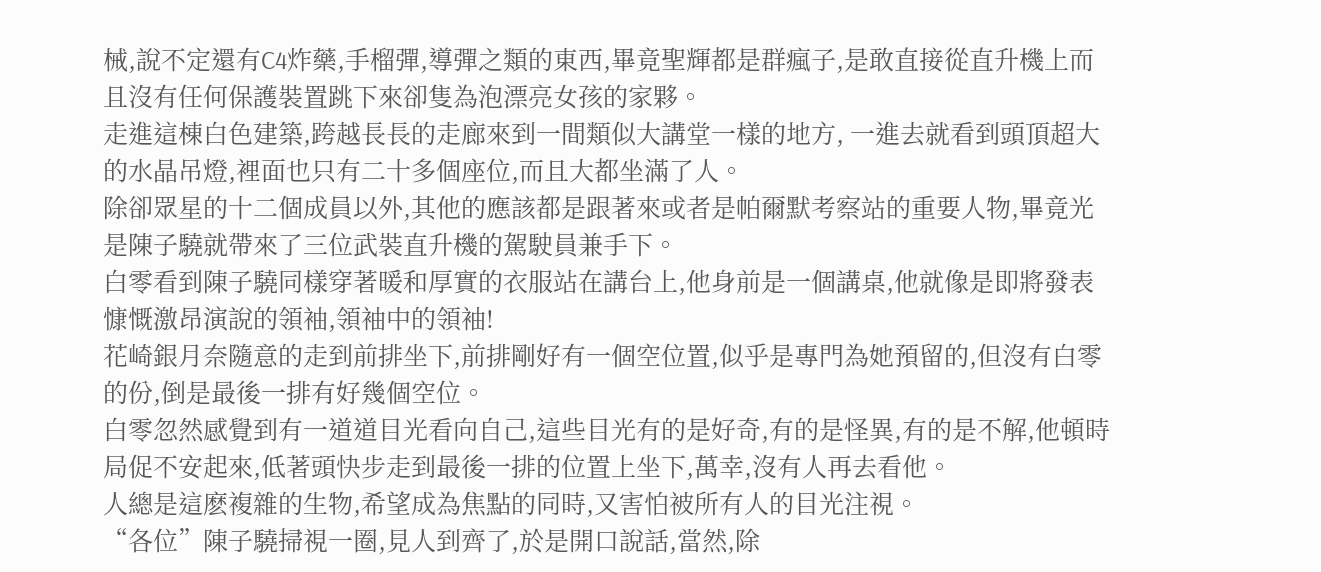械,說不定還有C4炸藥,手榴彈,導彈之類的東西,畢竟聖輝都是群瘋子,是敢直接從直升機上而且沒有任何保護裝置跳下來卻隻為泡漂亮女孩的家夥。
走進這棟白色建築,跨越長長的走廊來到一間類似大講堂一樣的地方, 一進去就看到頭頂超大的水晶吊燈,裡面也只有二十多個座位,而且大都坐滿了人。
除卻眾星的十二個成員以外,其他的應該都是跟著來或者是帕爾默考察站的重要人物,畢竟光是陳子驍就帶來了三位武裝直升機的駕駛員兼手下。
白零看到陳子驍同樣穿著暖和厚實的衣服站在講台上,他身前是一個講桌,他就像是即將發表慷慨激昂演說的領袖,領袖中的領袖!
花崎銀月奈隨意的走到前排坐下,前排剛好有一個空位置,似乎是專門為她預留的,但沒有白零的份,倒是最後一排有好幾個空位。
白零忽然感覺到有一道道目光看向自己,這些目光有的是好奇,有的是怪異,有的是不解,他頓時局促不安起來,低著頭快步走到最後一排的位置上坐下,萬幸,沒有人再去看他。
人總是這麽複雜的生物,希望成為焦點的同時,又害怕被所有人的目光注視。
“各位”陳子驍掃視一圈,見人到齊了,於是開口說話,當然,除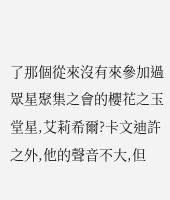了那個從來沒有來參加過眾星聚集之會的櫻花之玉堂星,艾莉希爾?卡文迪許之外,他的聲音不大,但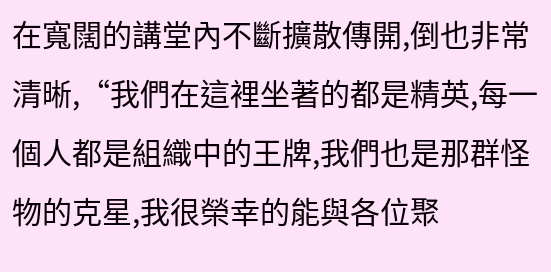在寬闊的講堂內不斷擴散傳開,倒也非常清晰,“我們在這裡坐著的都是精英,每一個人都是組織中的王牌,我們也是那群怪物的克星,我很榮幸的能與各位聚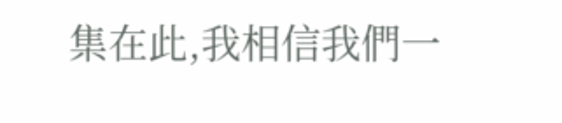集在此,我相信我們一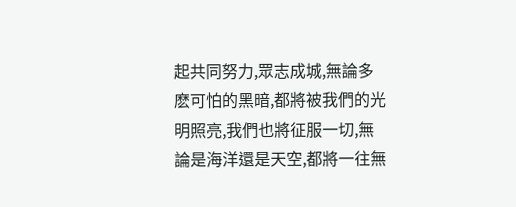起共同努力,眾志成城,無論多麽可怕的黑暗,都將被我們的光明照亮,我們也將征服一切,無論是海洋還是天空,都將一往無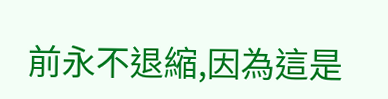前永不退縮,因為這是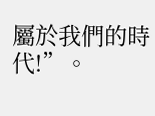屬於我們的時代!”。